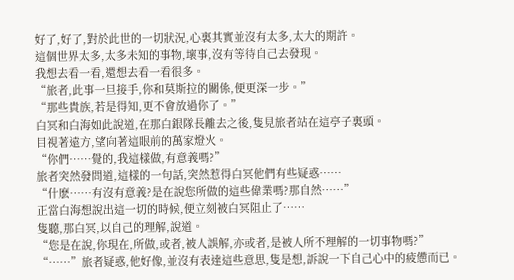好了,好了,對於此世的一切狀況,心裏其實並沒有太多,太大的期許。
這個世界太多,太多未知的事物,壞事,沒有等待自己去發現。
我想去看一看,還想去看一看很多。
“旅者,此事一旦接手,你和莫斯拉的關係,便更深一步。”
“那些貴族,若是得知,更不會放過你了。”
白冥和白海如此說道,在那白銀隊長離去之後,隻見旅者站在這亭子裏頭。
目視著遠方,望向著這眼前的萬家燈火。
“你們……覺的,我這樣做,有意義嗎?”
旅者突然發問道,這樣的一句話,突然惹得白冥他們有些疑惑……
“什麽……有沒有意義?是在說您所做的這些偉業嗎?那自然……”
正當白海想說出這一切的時候,便立刻被白冥阻止了……
隻聽,那白冥,以自己的理解,說道。
“您是在說,你現在,所做,或者,被人誤解,亦或者,是被人所不理解的一切事物嗎?”
“……”旅者疑惑,他好像,並沒有表達這些意思,隻是想,訴說一下自己心中的疲憊而已。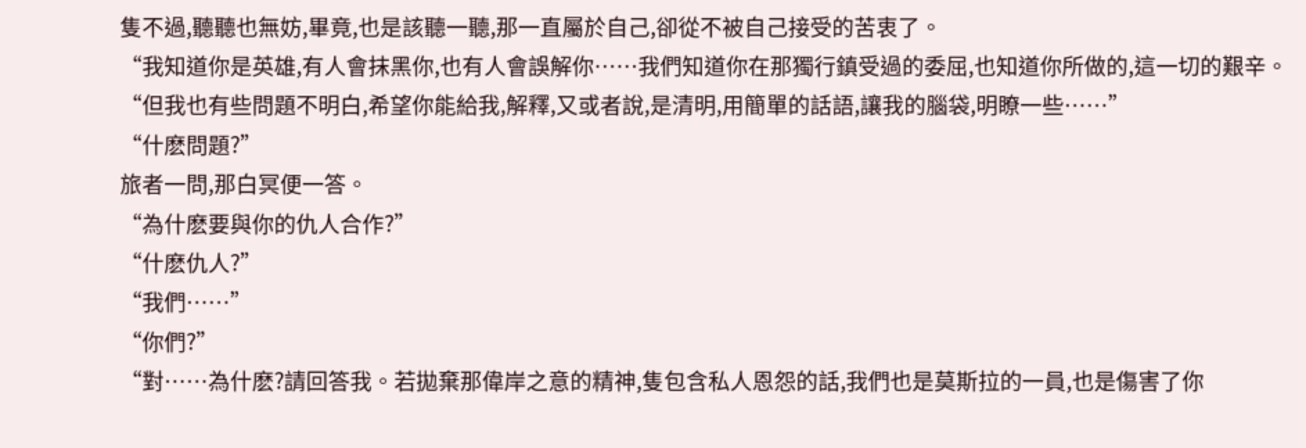隻不過,聽聽也無妨,畢竟,也是該聽一聽,那一直屬於自己,卻從不被自己接受的苦衷了。
“我知道你是英雄,有人會抹黑你,也有人會誤解你……我們知道你在那獨行鎮受過的委屈,也知道你所做的,這一切的艱辛。
“但我也有些問題不明白,希望你能給我,解釋,又或者說,是清明,用簡單的話語,讓我的腦袋,明瞭一些……”
“什麽問題?”
旅者一問,那白冥便一答。
“為什麽要與你的仇人合作?”
“什麽仇人?”
“我們……”
“你們?”
“對……為什麽?請回答我。若拋棄那偉岸之意的精神,隻包含私人恩怨的話,我們也是莫斯拉的一員,也是傷害了你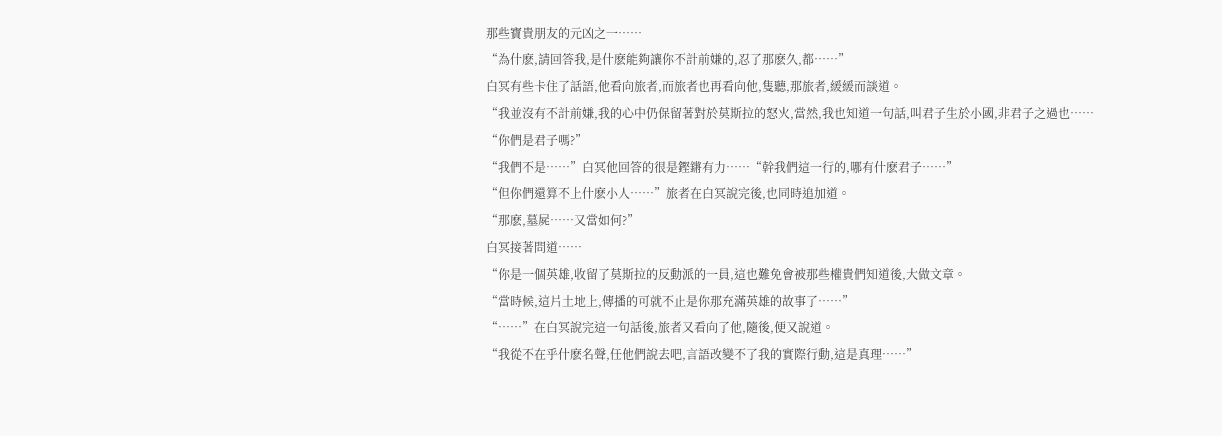那些寶貴朋友的元凶之一……
“為什麽,請回答我,是什麽能夠讓你不計前嫌的,忍了那麽久,都……”
白冥有些卡住了話語,他看向旅者,而旅者也再看向他,隻聽,那旅者,緩緩而談道。
“我並沒有不計前嫌,我的心中仍保留著對於莫斯拉的怒火,當然,我也知道一句話,叫君子生於小國,非君子之過也……
“你們是君子嗎?”
“我們不是……”白冥他回答的很是鏗鏘有力……“幹我們這一行的,哪有什麽君子……”
“但你們還算不上什麽小人……”旅者在白冥說完後,也同時追加道。
“那麽,墓屍……又當如何?”
白冥接著問道……
“你是一個英雄,收留了莫斯拉的反動派的一員,這也難免會被那些權貴們知道後,大做文章。
“當時候,這片土地上,傳播的可就不止是你那充滿英雄的故事了……”
“……”在白冥說完這一句話後,旅者又看向了他,隨後,便又說道。
“我從不在乎什麽名聲,任他們說去吧,言語改變不了我的實際行動,這是真理……”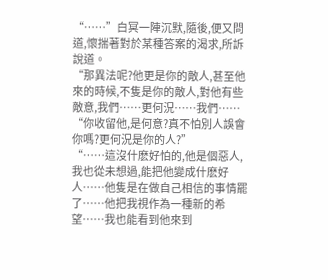“……”白冥一陣沉默,隨後,便又問道,懷揣著對於某種答案的渴求,所訴說道。
“那異法呢?他更是你的敵人,甚至他來的時候,不隻是你的敵人,對他有些敵意,我們……更何況……我們……
“你收留他,是何意?真不怕別人誤會你嗎?更何況是你的人?”
“……這沒什麽好怕的,他是個惡人,我也從未想過,能把他變成什麽好人……他隻是在做自己相信的事情罷了……他把我視作為一種新的希望……我也能看到他來到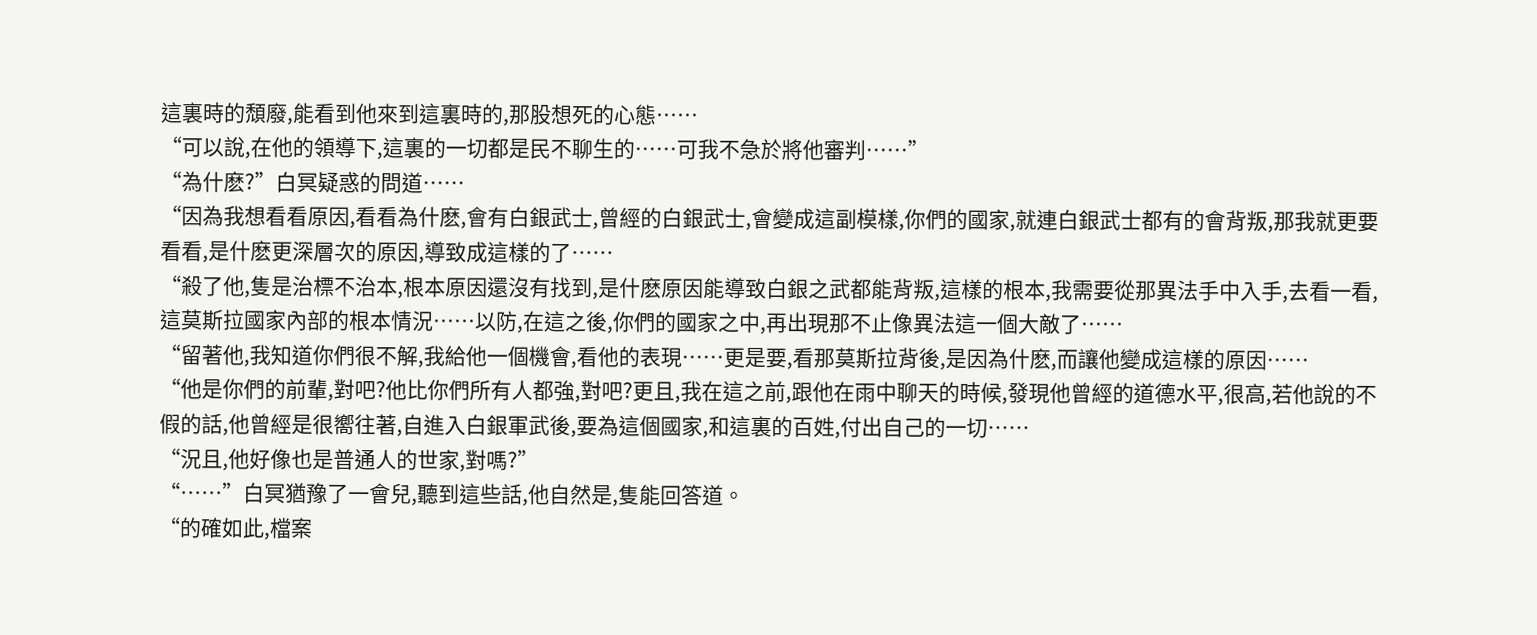這裏時的頹廢,能看到他來到這裏時的,那股想死的心態……
“可以說,在他的領導下,這裏的一切都是民不聊生的……可我不急於將他審判……”
“為什麽?”白冥疑惑的問道……
“因為我想看看原因,看看為什麽,會有白銀武士,曾經的白銀武士,會變成這副模樣,你們的國家,就連白銀武士都有的會背叛,那我就更要看看,是什麽更深層次的原因,導致成這樣的了……
“殺了他,隻是治標不治本,根本原因還沒有找到,是什麽原因能導致白銀之武都能背叛,這樣的根本,我需要從那異法手中入手,去看一看,這莫斯拉國家內部的根本情況……以防,在這之後,你們的國家之中,再出現那不止像異法這一個大敵了……
“留著他,我知道你們很不解,我給他一個機會,看他的表現……更是要,看那莫斯拉背後,是因為什麽,而讓他變成這樣的原因……
“他是你們的前輩,對吧?他比你們所有人都強,對吧?更且,我在這之前,跟他在雨中聊天的時候,發現他曾經的道德水平,很高,若他說的不假的話,他曾經是很嚮往著,自進入白銀軍武後,要為這個國家,和這裏的百姓,付出自己的一切……
“況且,他好像也是普通人的世家,對嗎?”
“……”白冥猶豫了一會兒,聽到這些話,他自然是,隻能回答道。
“的確如此,檔案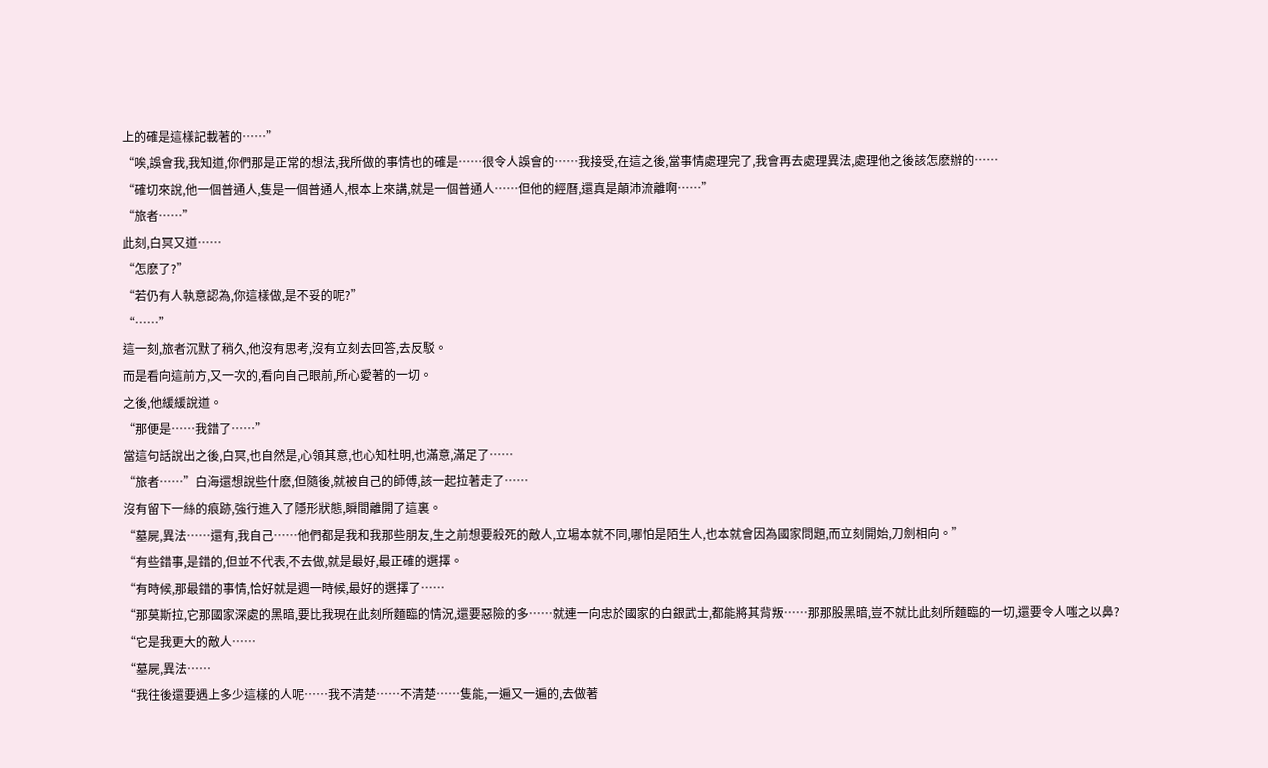上的確是這樣記載著的……”
“唉,誤會我,我知道,你們那是正常的想法,我所做的事情也的確是……很令人誤會的……我接受,在這之後,當事情處理完了,我會再去處理異法,處理他之後該怎麽辦的……
“確切來說,他一個普通人,隻是一個普通人,根本上來講,就是一個普通人……但他的經曆,還真是顛沛流離啊……”
“旅者……”
此刻,白冥又道……
“怎麽了?”
“若仍有人執意認為,你這樣做,是不妥的呢?”
“……”
這一刻,旅者沉默了稍久,他沒有思考,沒有立刻去回答,去反駁。
而是看向這前方,又一次的,看向自己眼前,所心愛著的一切。
之後,他緩緩說道。
“那便是……我錯了……”
當這句話說出之後,白冥,也自然是,心領其意,也心知杜明,也滿意,滿足了……
“旅者……”白海還想說些什麽,但隨後,就被自己的師傅,該一起拉著走了……
沒有留下一絲的痕跡,強行進入了隱形狀態,瞬間離開了這裏。
“墓屍,異法……還有,我自己……他們都是我和我那些朋友,生之前想要殺死的敵人,立場本就不同,哪怕是陌生人,也本就會因為國家問題,而立刻開始,刀劍相向。”
“有些錯事,是錯的,但並不代表,不去做,就是最好,最正確的選擇。
“有時候,那最錯的事情,恰好就是週一時候,最好的選擇了……
“那莫斯拉,它那國家深處的黑暗,要比我現在此刻所麵臨的情況,還要惡險的多……就連一向忠於國家的白銀武士,都能將其背叛……那那股黑暗,豈不就比此刻所麵臨的一切,還要令人嗤之以鼻?
“它是我更大的敵人……
“墓屍,異法……
“我往後還要遇上多少這樣的人呢……我不清楚……不清楚……隻能,一遍又一遍的,去做著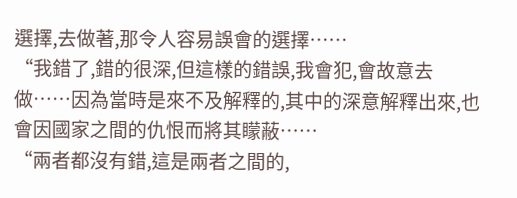選擇,去做著,那令人容易誤會的選擇……
“我錯了,錯的很深,但這樣的錯誤,我會犯,會故意去做……因為當時是來不及解釋的,其中的深意解釋出來,也會因國家之間的仇恨而將其矇蔽……
“兩者都沒有錯,這是兩者之間的,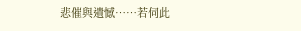悲催與遺憾……若伺此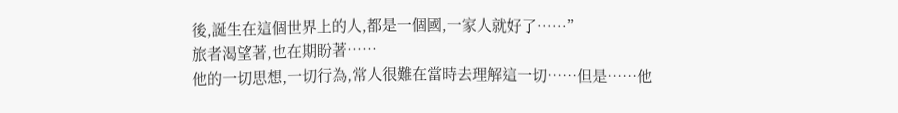後,誕生在這個世界上的人,都是一個國,一家人就好了……”
旅者渴望著,也在期盼著……
他的一切思想,一切行為,常人很難在當時去理解這一切……但是……他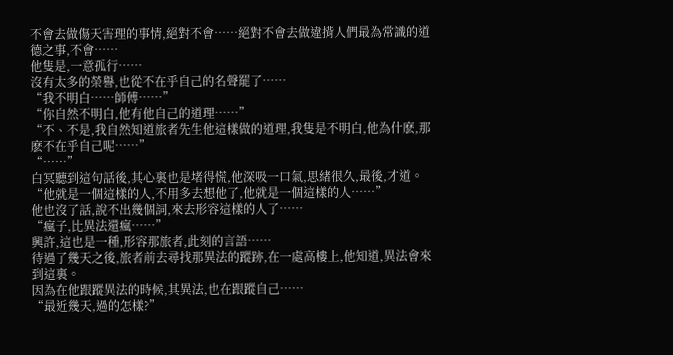不會去做傷天害理的事情,絕對不會……絕對不會去做違揹人們最為常識的道德之事,不會……
他隻是,一意孤行……
沒有太多的榮譽,也從不在乎自己的名聲罷了……
“我不明白……師傅……”
“你自然不明白,他有他自己的道理……”
“不、不是,我自然知道旅者先生他這樣做的道理,我隻是不明白,他為什麽,那麽不在乎自己呢……”
“……”
白冥聽到這句話後,其心裏也是堵得慌,他深吸一口氣,思緒很久,最後,才道。
“他就是一個這樣的人,不用多去想他了,他就是一個這樣的人……”
他也沒了話,說不出幾個詞,來去形容這樣的人了……
“瘋子,比異法還瘋……”
興許,這也是一種,形容那旅者,此刻的言語……
待過了幾天之後,旅者前去尋找那異法的蹤跡,在一處高樓上,他知道,異法會來到這裏。
因為在他跟蹤異法的時候,其異法,也在跟蹤自己……
“最近幾天,過的怎樣?”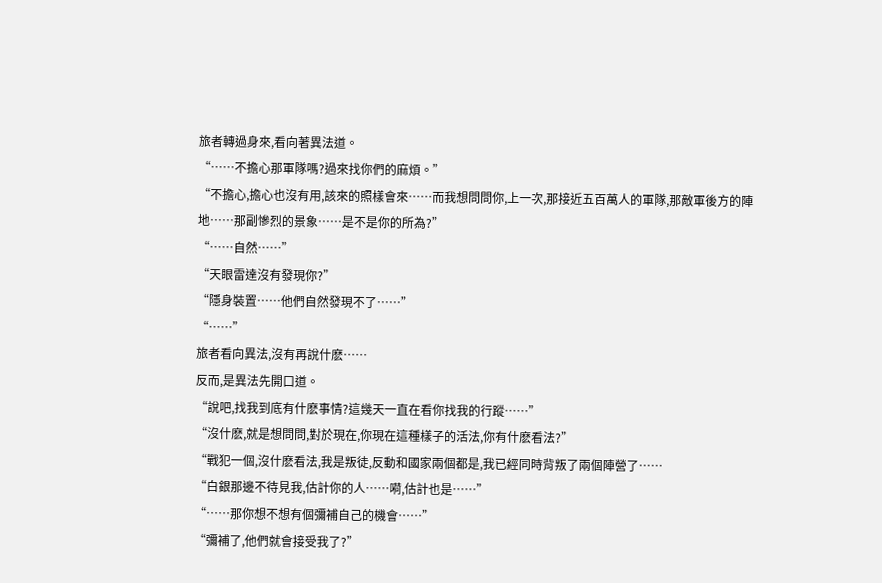旅者轉過身來,看向著異法道。
“……不擔心那軍隊嗎?過來找你們的麻煩。”
“不擔心,擔心也沒有用,該來的照樣會來……而我想問問你,上一次,那接近五百萬人的軍隊,那敵軍後方的陣地……那副慘烈的景象……是不是你的所為?”
“……自然……”
“天眼雷達沒有發現你?”
“隱身裝置……他們自然發現不了……”
“……”
旅者看向異法,沒有再說什麽……
反而,是異法先開口道。
“說吧,找我到底有什麽事情?這幾天一直在看你找我的行蹤……”
“沒什麽,就是想問問,對於現在,你現在這種樣子的活法,你有什麽看法?”
“戰犯一個,沒什麽看法,我是叛徒,反動和國家兩個都是,我已經同時背叛了兩個陣營了……
“白銀那邊不待見我,估計你的人……嗬,估計也是……”
“……那你想不想有個彌補自己的機會……”
“彌補了,他們就會接受我了?”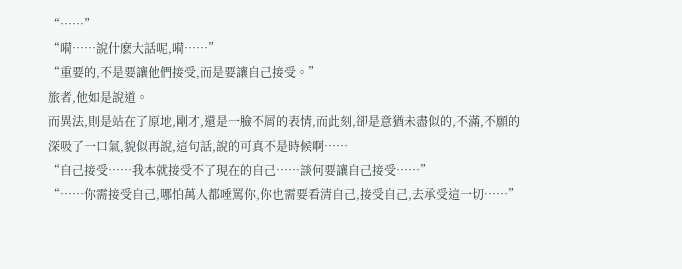“……”
“嗬……說什麽大話呢,嗬……”
“重要的,不是要讓他們接受,而是要讓自己接受。”
旅者,他如是說道。
而異法,則是站在了原地,剛才,還是一臉不屑的表情,而此刻,卻是意猶未盡似的,不滿,不願的深吸了一口氣,貌似再說,這句話,說的可真不是時候啊……
“自己接受……我本就接受不了現在的自己……談何要讓自己接受……”
“……你需接受自己,哪怕萬人都唾罵你,你也需要看清自己,接受自己,去承受這一切……”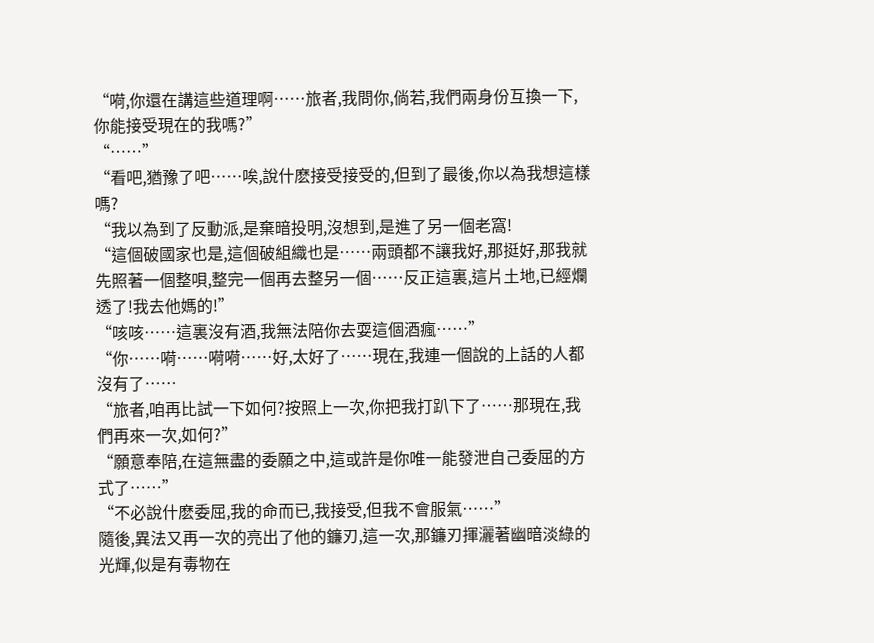“嗬,你還在講這些道理啊……旅者,我問你,倘若,我們兩身份互換一下,你能接受現在的我嗎?”
“……”
“看吧,猶豫了吧……唉,說什麽接受接受的,但到了最後,你以為我想這樣嗎?
“我以為到了反動派,是棄暗投明,沒想到,是進了另一個老窩!
“這個破國家也是,這個破組織也是……兩頭都不讓我好,那挺好,那我就先照著一個整唄,整完一個再去整另一個……反正這裏,這片土地,已經爛透了!我去他媽的!”
“咳咳……這裏沒有酒,我無法陪你去耍這個酒瘋……”
“你……嗬……嗬嗬……好,太好了……現在,我連一個說的上話的人都沒有了……
“旅者,咱再比試一下如何?按照上一次,你把我打趴下了……那現在,我們再來一次,如何?”
“願意奉陪,在這無盡的委願之中,這或許是你唯一能發泄自己委屈的方式了……”
“不必說什麽委屈,我的命而已,我接受,但我不會服氣……”
隨後,異法又再一次的亮出了他的鐮刃,這一次,那鐮刃揮灑著幽暗淡綠的光輝,似是有毒物在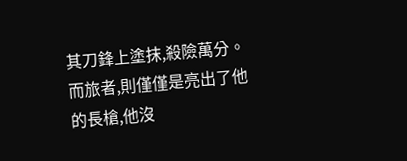其刀鋒上塗抹,殺險萬分。
而旅者,則僅僅是亮出了他的長槍,他沒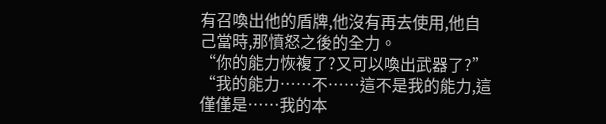有召喚出他的盾牌,他沒有再去使用,他自己當時,那憤怒之後的全力。
“你的能力恢複了?又可以喚出武器了?”
“我的能力……不……這不是我的能力,這僅僅是……我的本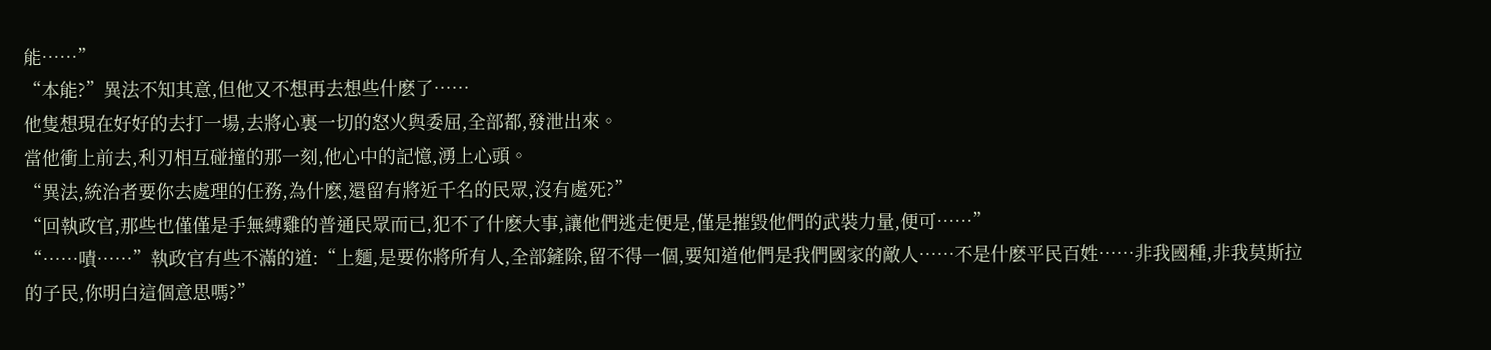能……”
“本能?”異法不知其意,但他又不想再去想些什麽了……
他隻想現在好好的去打一場,去將心裏一切的怒火與委屈,全部都,發泄出來。
當他衝上前去,利刃相互碰撞的那一刻,他心中的記憶,湧上心頭。
“異法,統治者要你去處理的任務,為什麽,還留有將近千名的民眾,沒有處死?”
“回執政官,那些也僅僅是手無縛雞的普通民眾而已,犯不了什麽大事,讓他們逃走便是,僅是摧毀他們的武裝力量,便可……”
“……嘖……”執政官有些不滿的道:“上麵,是要你將所有人,全部鏟除,留不得一個,要知道他們是我們國家的敵人……不是什麽平民百姓……非我國種,非我莫斯拉的子民,你明白這個意思嗎?”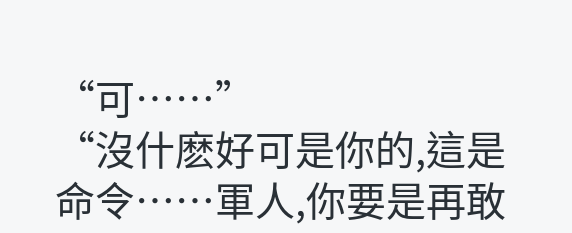“可……”
“沒什麽好可是你的,這是命令……軍人,你要是再敢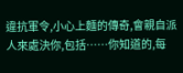違抗軍令,小心上麵的傳奇,會親自派人來處決你,包括……你知道的,每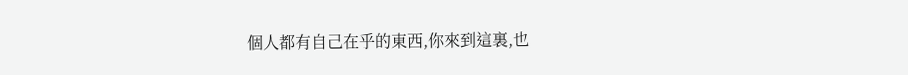個人都有自己在乎的東西,你來到這裏,也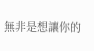無非是想讓你的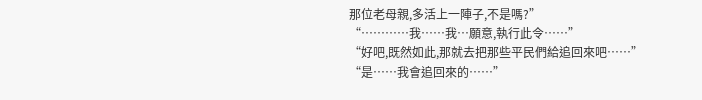那位老母親,多活上一陣子,不是嗎?”
“…………我……我…願意,執行此令……”
“好吧,既然如此,那就去把那些平民們給追回來吧……”
“是……我會追回來的……”